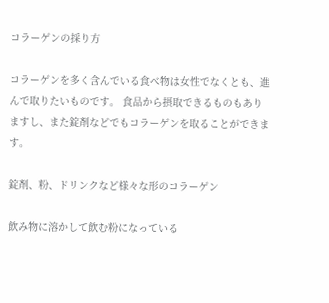コラーゲンの採り方

コラーゲンを多く含んでいる食べ物は女性でなくとも、進んで取りたいものです。 食品から摂取できるものもありますし、また錠剤などでもコラーゲンを取ることができます。

錠剤、粉、ドリンクなど様々な形のコラーゲン

飲み物に溶かして飲む粉になっている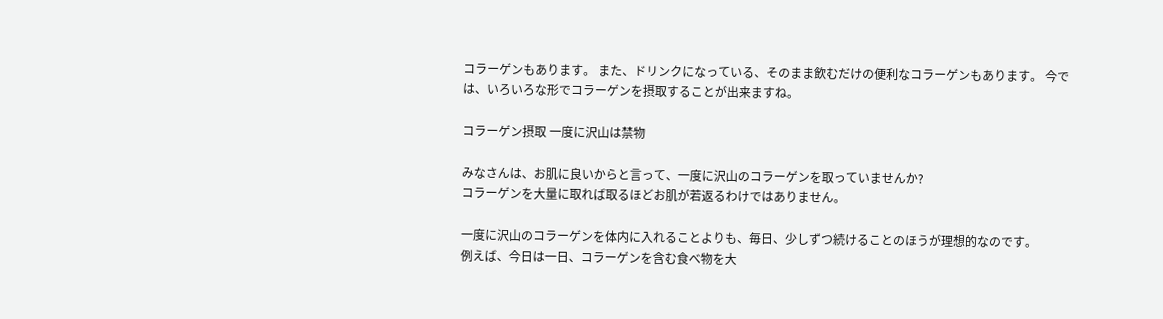コラーゲンもあります。 また、ドリンクになっている、そのまま飲むだけの便利なコラーゲンもあります。 今では、いろいろな形でコラーゲンを摂取することが出来ますね。

コラーゲン摂取 一度に沢山は禁物

みなさんは、お肌に良いからと言って、一度に沢山のコラーゲンを取っていませんか?
コラーゲンを大量に取れば取るほどお肌が若返るわけではありません。

一度に沢山のコラーゲンを体内に入れることよりも、毎日、少しずつ続けることのほうが理想的なのです。
例えば、今日は一日、コラーゲンを含む食べ物を大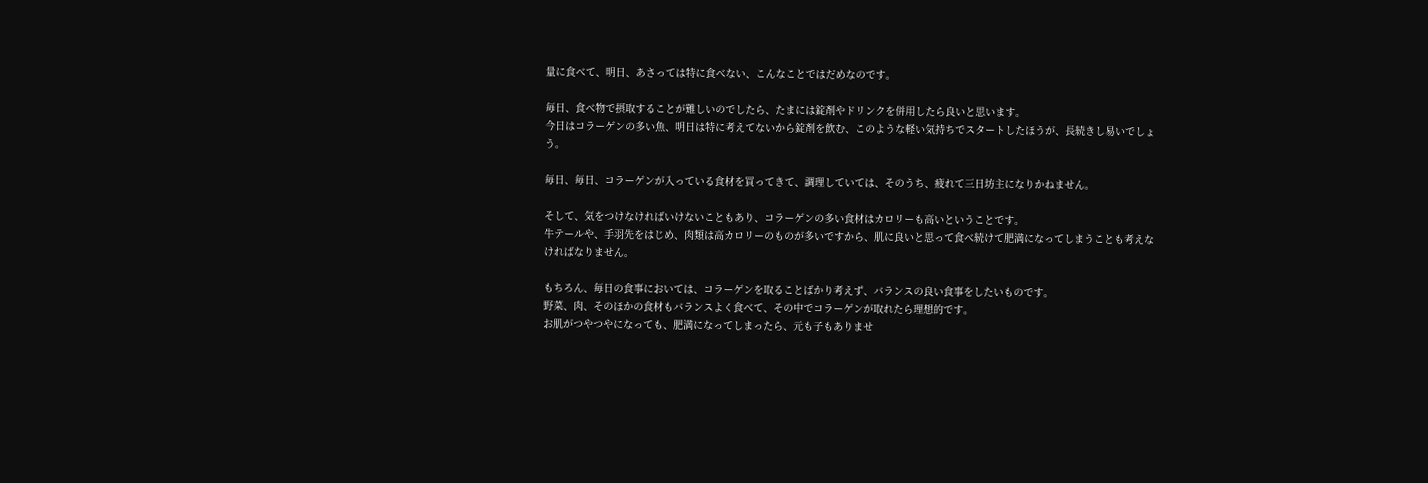量に食べて、明日、あさっては特に食べない、こんなことではだめなのです。

毎日、食べ物で摂取することが難しいのでしたら、たまには錠剤やドリンクを併用したら良いと思います。
今日はコラーゲンの多い魚、明日は特に考えてないから錠剤を飲む、このような軽い気持ちでスタートしたほうが、長続きし易いでしょう。

毎日、毎日、コラーゲンが入っている食材を買ってきて、調理していては、そのうち、疲れて三日坊主になりかねません。

そして、気をつけなければいけないこともあり、コラーゲンの多い食材はカロリーも高いということです。
牛テールや、手羽先をはじめ、肉類は高カロリーのものが多いですから、肌に良いと思って食べ続けて肥満になってしまうことも考えなければなりません。

もちろん、毎日の食事においては、コラーゲンを取ることばかり考えず、バランスの良い食事をしたいものです。
野菜、肉、そのほかの食材もバランスよく食べて、その中でコラーゲンが取れたら理想的です。
お肌がつやつやになっても、肥満になってしまったら、元も子もありませ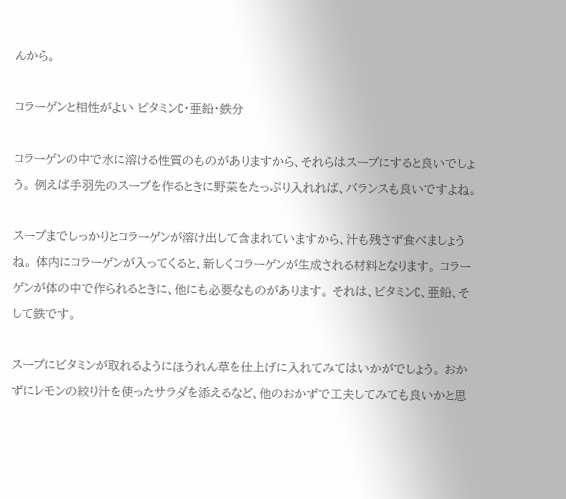んから。

コラーゲンと相性がよい ビタミンC・亜鉛・鉄分

コラーゲンの中で水に溶ける性質のものがありますから、それらはスープにすると良いでしょう。 例えば手羽先のスープを作るときに野菜をたっぷり入れれば、バランスも良いですよね。

スープまでしっかりとコラーゲンが溶け出して含まれていますから、汁も残さず食べましょうね。 体内にコラーゲンが入ってくると、新しくコラーゲンが生成される材料となります。 コラーゲンが体の中で作られるときに、他にも必要なものがあります。 それは、ビタミンC、亜鉛、そして鉄です。

スープにビタミンが取れるようにほうれん草を仕上げに入れてみてはいかがでしょう。 おかずにレモンの絞り汁を使ったサラダを添えるなど、他のおかずで工夫してみても良いかと思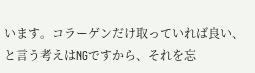います。コラーゲンだけ取っていれば良い、と言う考えはNGですから、それを忘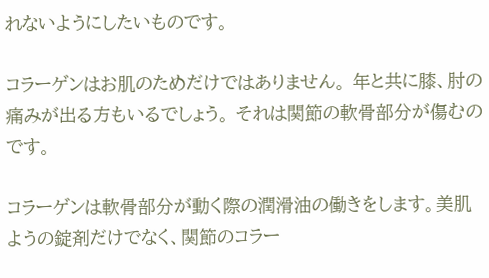れないようにしたいものです。

コラーゲンはお肌のためだけではありません。 年と共に膝、肘の痛みが出る方もいるでしょう。 それは関節の軟骨部分が傷むのです。

コラーゲンは軟骨部分が動く際の潤滑油の働きをします。美肌ようの錠剤だけでなく、関節のコラー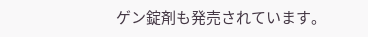ゲン錠剤も発売されています。